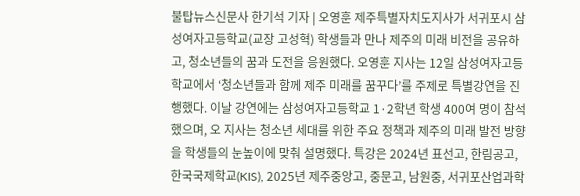불탑뉴스신문사 한기석 기자 | 오영훈 제주특별자치도지사가 서귀포시 삼성여자고등학교(교장 고성혁) 학생들과 만나 제주의 미래 비전을 공유하고, 청소년들의 꿈과 도전을 응원했다. 오영훈 지사는 12일 삼성여자고등학교에서 ‘청소년들과 함께 제주 미래를 꿈꾸다’를 주제로 특별강연을 진행했다. 이날 강연에는 삼성여자고등학교 1·2학년 학생 400여 명이 참석했으며, 오 지사는 청소년 세대를 위한 주요 정책과 제주의 미래 발전 방향을 학생들의 눈높이에 맞춰 설명했다. 특강은 2024년 표선고, 한림공고, 한국국제학교(KIS), 2025년 제주중앙고, 중문고, 남원중, 서귀포산업과학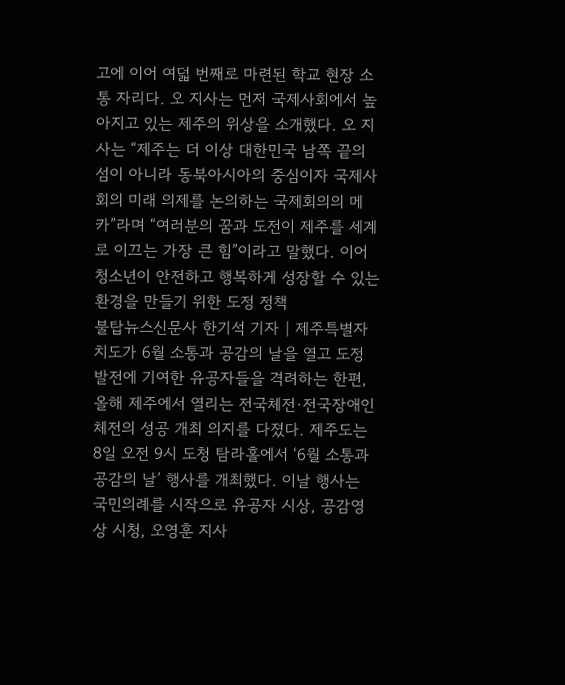고에 이어 여덟 번째로 마련된 학교 현장 소통 자리다. 오 지사는 먼저 국제사회에서 높아지고 있는 제주의 위상을 소개했다. 오 지사는 “제주는 더 이상 대한민국 남쪽 끝의 섬이 아니라 동북아시아의 중심이자 국제사회의 미래 의제를 논의하는 국제회의의 메카”라며 “여러분의 꿈과 도전이 제주를 세계로 이끄는 가장 큰 힘”이라고 말했다. 이어 청소년이 안전하고 행복하게 성장할 수 있는 환경을 만들기 위한 도정 정책
불탑뉴스신문사 한기석 기자 | 제주특별자치도가 6월 소통과 공감의 날을 열고 도정 발전에 기여한 유공자들을 격려하는 한편, 올해 제주에서 열리는 전국체전·전국장애인체전의 성공 개최 의지를 다졌다. 제주도는 8일 오전 9시 도청 탐라홀에서 ‘6월 소통과 공감의 날’ 행사를 개최했다. 이날 행사는 국민의례를 시작으로 유공자 시상, 공감영상 시청, 오영훈 지사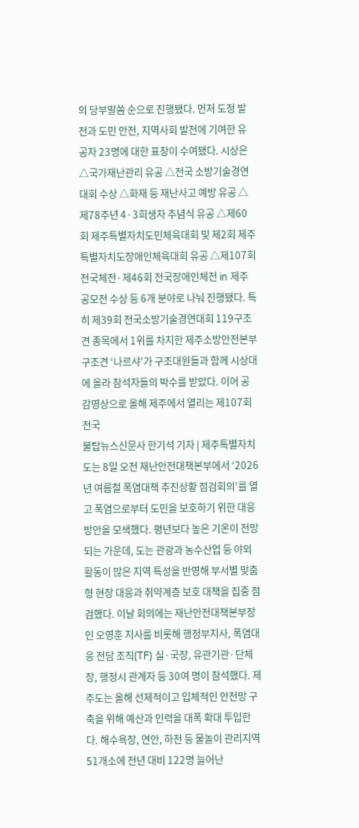의 당부말씀 순으로 진행됐다. 먼저 도정 발전과 도민 안전, 지역사회 발전에 기여한 유공자 23명에 대한 표창이 수여됐다. 시상은 △국가재난관리 유공 △전국 소방기술경연대회 수상 △화재 등 재난사고 예방 유공 △제78주년 4·3희생자 추념식 유공 △제60회 제주특별자치도민체육대회 및 제2회 제주특별자치도장애인체육대회 유공 △제107회 전국체전·제46회 전국장애인체전 in 제주 공모전 수상 등 6개 분야로 나눠 진행됐다. 특히 제39회 전국소방기술경연대회 119구조견 종목에서 1위를 차지한 제주소방안전본부 구조견 ‘나르샤’가 구조대원들과 함께 시상대에 올라 참석자들의 박수를 받았다. 이어 공감영상으로 올해 제주에서 열리는 제107회 전국
불탑뉴스신문사 한기석 기자 | 제주특별자치도는 8일 오전 재난안전대책본부에서 ‘2026년 여름철 폭염대책 추진상황 점검회의’를 열고 폭염으로부터 도민을 보호하기 위한 대응 방안을 모색했다. 평년보다 높은 기온이 전망되는 가운데, 도는 관광과 농수산업 등 야외활동이 많은 지역 특성을 반영해 부서별 맞춤형 현장 대응과 취약계층 보호 대책을 집중 점검했다. 이날 회의에는 재난안전대책본부장인 오영훈 지사를 비롯해 행정부지사, 폭염대응 전담 조직(TF) 실·국장, 유관기관·단체장, 행정시 관계자 등 30여 명이 참석했다. 제주도는 올해 선제적이고 입체적인 안전망 구축을 위해 예산과 인력을 대폭 확대 투입한다. 해수욕장, 연안, 하천 등 물놀이 관리지역 51개소에 전년 대비 122명 늘어난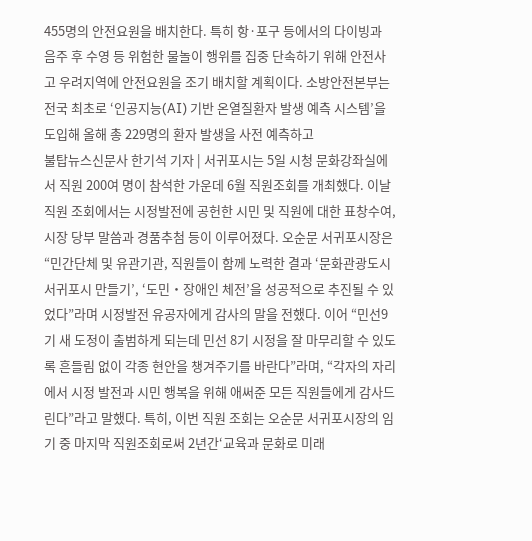455명의 안전요원을 배치한다. 특히 항·포구 등에서의 다이빙과 음주 후 수영 등 위험한 물놀이 행위를 집중 단속하기 위해 안전사고 우려지역에 안전요원을 조기 배치할 계획이다. 소방안전본부는 전국 최초로 ‘인공지능(AI) 기반 온열질환자 발생 예측 시스템’을 도입해 올해 총 229명의 환자 발생을 사전 예측하고
불탑뉴스신문사 한기석 기자 | 서귀포시는 5일 시청 문화강좌실에서 직원 200여 명이 참석한 가운데 6월 직원조회를 개최했다. 이날 직원 조회에서는 시정발전에 공헌한 시민 및 직원에 대한 표창수여, 시장 당부 말씀과 경품추첨 등이 이루어졌다. 오순문 서귀포시장은 “민간단체 및 유관기관, 직원들이 함께 노력한 결과 ‘문화관광도시 서귀포시 만들기’, ‘도민‧장애인 체전’을 성공적으로 추진될 수 있었다”라며 시정발전 유공자에게 감사의 말을 전했다. 이어 “민선9기 새 도정이 출범하게 되는데 민선 8기 시정을 잘 마무리할 수 있도록 흔들림 없이 각종 현안을 챙겨주기를 바란다”라며, “각자의 자리에서 시정 발전과 시민 행복을 위해 애써준 모든 직원들에게 감사드린다”라고 말했다. 특히, 이번 직원 조회는 오순문 서귀포시장의 임기 중 마지막 직원조회로써 2년간‘교육과 문화로 미래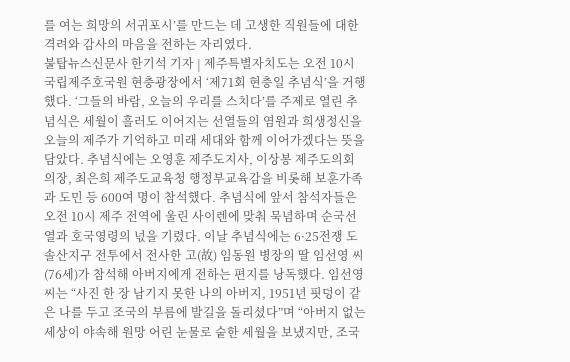를 여는 희망의 서귀포시’를 만드는 데 고생한 직원들에 대한 격려와 감사의 마음을 전하는 자리였다.
불탑뉴스신문사 한기석 기자 | 제주특별자치도는 오전 10시 국립제주호국원 현충광장에서 ‘제71회 현충일 추념식’을 거행했다. ‘그들의 바람, 오늘의 우리를 스치다’를 주제로 열린 추념식은 세월이 흘러도 이어지는 선열들의 염원과 희생정신을 오늘의 제주가 기억하고 미래 세대와 함께 이어가겠다는 뜻을 담았다. 추념식에는 오영훈 제주도지사, 이상봉 제주도의회 의장, 최은희 제주도교육청 행정부교육감을 비롯해 보훈가족과 도민 등 600여 명이 참석했다. 추념식에 앞서 참석자들은 오전 10시 제주 전역에 울린 사이렌에 맞춰 묵념하며 순국선열과 호국영령의 넋을 기렸다. 이날 추념식에는 6·25전쟁 도솔산지구 전투에서 전사한 고(故) 임동원 병장의 딸 임선영 씨(76세)가 참석해 아버지에게 전하는 편지를 낭독했다. 임선영 씨는 “사진 한 장 남기지 못한 나의 아버지, 1951년 핏덩이 같은 나를 두고 조국의 부름에 발길을 돌리셨다”며 “아버지 없는 세상이 야속해 원망 어린 눈물로 숱한 세월을 보냈지만, 조국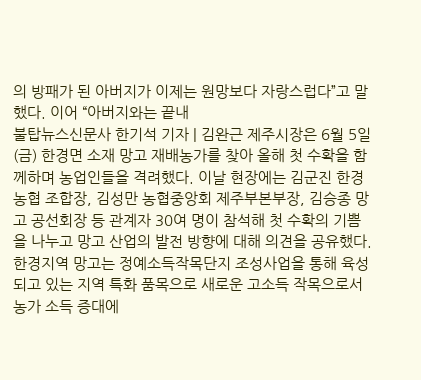의 방패가 된 아버지가 이제는 원망보다 자랑스럽다”고 말했다. 이어 “아버지와는 끝내
불탑뉴스신문사 한기석 기자 | 김완근 제주시장은 6월 5일(금) 한경면 소재 망고 재배농가를 찾아 올해 첫 수확을 함께하며 농업인들을 격려했다. 이날 현장에는 김군진 한경농협 조합장, 김성만 농협중앙회 제주부본부장, 김승종 망고 공선회장 등 관계자 30여 명이 참석해 첫 수확의 기쁨을 나누고 망고 산업의 발전 방향에 대해 의견을 공유했다. 한경지역 망고는 정예소득작목단지 조성사업을 통해 육성되고 있는 지역 특화 품목으로 새로운 고소득 작목으로서 농가 소득 증대에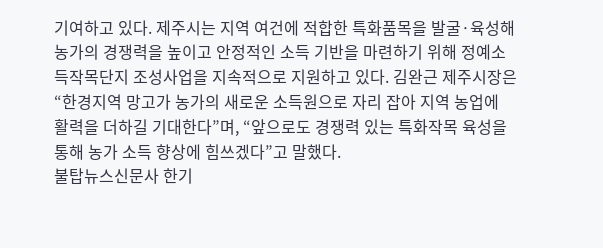기여하고 있다. 제주시는 지역 여건에 적합한 특화품목을 발굴·육성해 농가의 경쟁력을 높이고 안정적인 소득 기반을 마련하기 위해 정예소득작목단지 조성사업을 지속적으로 지원하고 있다. 김완근 제주시장은 “한경지역 망고가 농가의 새로운 소득원으로 자리 잡아 지역 농업에 활력을 더하길 기대한다”며, “앞으로도 경쟁력 있는 특화작목 육성을 통해 농가 소득 향상에 힘쓰겠다”고 말했다.
불탑뉴스신문사 한기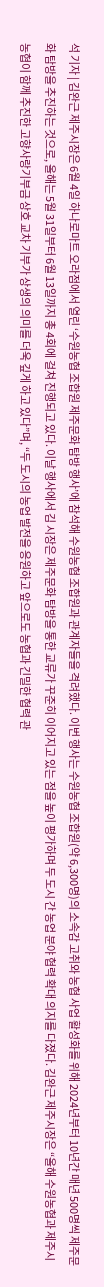석 기자 | 김완근 제주시장은 6월 4일 하나로마트 오라점에서 열린 ‘수원농협 조합원 제주문화 탐방 행사’에 참석해 수원농협 조합원과 관계자들을 격려했다. 이번 행사는 수원농협 조합원(약 6,300명)의 소속감 고취와 농협 사업 활성화를 위해 2024년부터 10년간 매년 500명씩 제주문화 탐방을 추진하는 것으로, 올해는 5월 31일부터 6월 13일까지 총 4회에 걸쳐 진행되고 있다. 이날 행사에서 김 시장은 제주문화 탐방을 통한 교류가 꾸준히 이어지고 있는 점을 높이 평가하며 두 도시 간 농업 분야 협력 확대 의지를 다졌다. 김완근 제주시장은 “올해 수원농협과 제주시농협이 함께 추진한 고향사랑기부금 상호 교차 기부가 상생의 의미를 더욱 깊게 하고 있다”며, “두 도시의 농업 발전을 응원하고 앞으로도 농협과 긴밀한 협력 관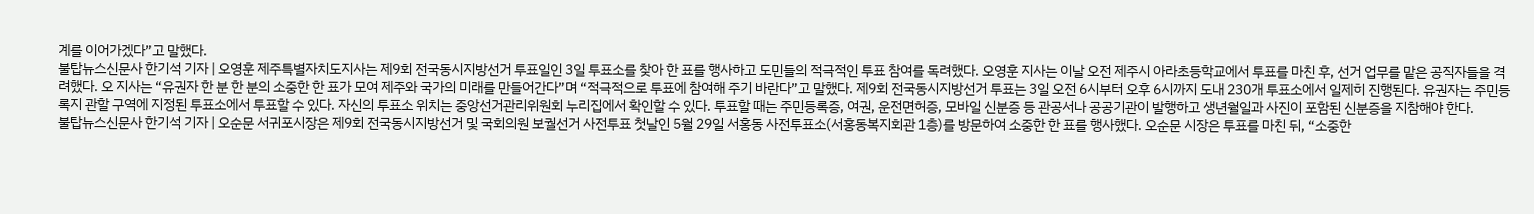계를 이어가겠다”고 말했다.
불탑뉴스신문사 한기석 기자 | 오영훈 제주특별자치도지사는 제9회 전국동시지방선거 투표일인 3일 투표소를 찾아 한 표를 행사하고 도민들의 적극적인 투표 참여를 독려했다. 오영훈 지사는 이날 오전 제주시 아라초등학교에서 투표를 마친 후, 선거 업무를 맡은 공직자들을 격려했다. 오 지사는 “유권자 한 분 한 분의 소중한 한 표가 모여 제주와 국가의 미래를 만들어간다”며 “적극적으로 투표에 참여해 주기 바란다”고 말했다. 제9회 전국동시지방선거 투표는 3일 오전 6시부터 오후 6시까지 도내 230개 투표소에서 일제히 진행된다. 유권자는 주민등록지 관할 구역에 지정된 투표소에서 투표할 수 있다. 자신의 투표소 위치는 중앙선거관리위원회 누리집에서 확인할 수 있다. 투표할 때는 주민등록증, 여권, 운전면허증, 모바일 신분증 등 관공서나 공공기관이 발행하고 생년월일과 사진이 포함된 신분증을 지참해야 한다.
불탑뉴스신문사 한기석 기자 | 오순문 서귀포시장은 제9회 전국동시지방선거 및 국회의원 보궐선거 사전투표 첫날인 5월 29일 서홍동 사전투표소(서홍동복지회관 1층)를 방문하여 소중한 한 표를 행사했다. 오순문 시장은 투표를 마친 뒤, “소중한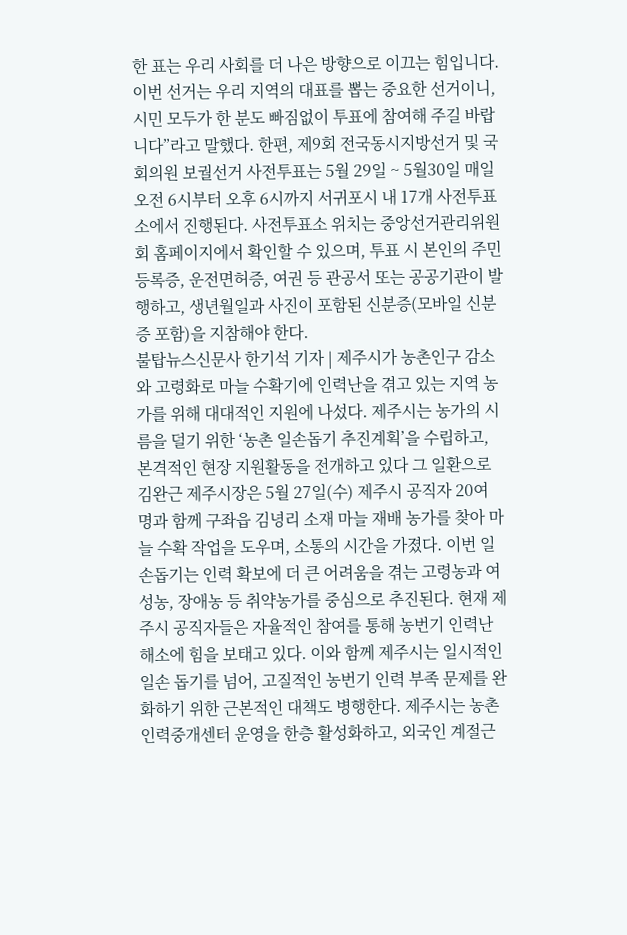한 표는 우리 사회를 더 나은 방향으로 이끄는 힘입니다. 이번 선거는 우리 지역의 대표를 뽑는 중요한 선거이니, 시민 모두가 한 분도 빠짐없이 투표에 참여해 주길 바랍니다”라고 말했다. 한편, 제9회 전국동시지방선거 및 국회의원 보궐선거 사전투표는 5월 29일 ~ 5월30일 매일 오전 6시부터 오후 6시까지 서귀포시 내 17개 사전투표소에서 진행된다. 사전투표소 위치는 중앙선거관리위원회 홈페이지에서 확인할 수 있으며, 투표 시 본인의 주민등록증, 운전면허증, 여권 등 관공서 또는 공공기관이 발행하고, 생년월일과 사진이 포함된 신분증(모바일 신분증 포함)을 지참해야 한다.
불탑뉴스신문사 한기석 기자 | 제주시가 농촌인구 감소와 고령화로 마늘 수확기에 인력난을 겪고 있는 지역 농가를 위해 대대적인 지원에 나섰다. 제주시는 농가의 시름을 덜기 위한 ‘농촌 일손돕기 추진계획’을 수립하고, 본격적인 현장 지원활동을 전개하고 있다 그 일환으로 김완근 제주시장은 5월 27일(수) 제주시 공직자 20여 명과 함께 구좌읍 김녕리 소재 마늘 재배 농가를 찾아 마늘 수확 작업을 도우며, 소통의 시간을 가졌다. 이번 일손돕기는 인력 확보에 더 큰 어려움을 겪는 고령농과 여성농, 장애농 등 취약농가를 중심으로 추진된다. 현재 제주시 공직자들은 자율적인 참여를 통해 농번기 인력난 해소에 힘을 보태고 있다. 이와 함께 제주시는 일시적인 일손 돕기를 넘어, 고질적인 농번기 인력 부족 문제를 완화하기 위한 근본적인 대책도 병행한다. 제주시는 농촌인력중개센터 운영을 한층 활성화하고, 외국인 계절근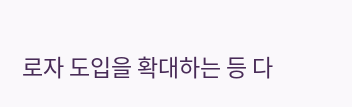로자 도입을 확대하는 등 다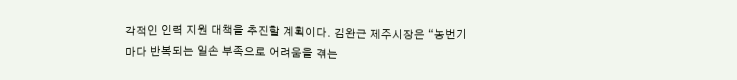각적인 인력 지원 대책을 추진할 계획이다. 김완근 제주시장은 “농번기마다 반복되는 일손 부족으로 어려움을 겪는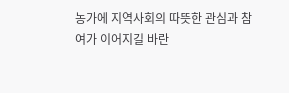농가에 지역사회의 따뜻한 관심과 참여가 이어지길 바란